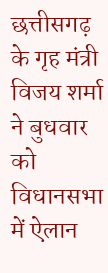छत्तीसगढ़ के गृह मंत्री विजय शर्मा ने बुधवार को विधानसभा में ऐलान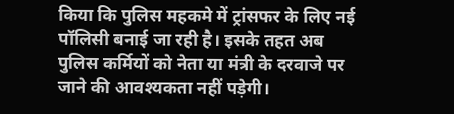किया कि पुलिस महकमे में ट्रांसफर के लिए नई पॉलिसी बनाई जा रही है। इसके तहत अब पुलिस कर्मियों को नेता या मंत्री के दरवाजे पर जाने की आवश्यकता नहीं पड़ेगी।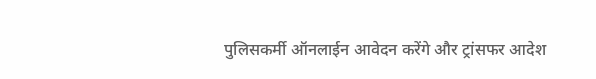पुलिसकर्मी ऑनलाईन आवेदन करेंगे और ट्रांसफर आदेश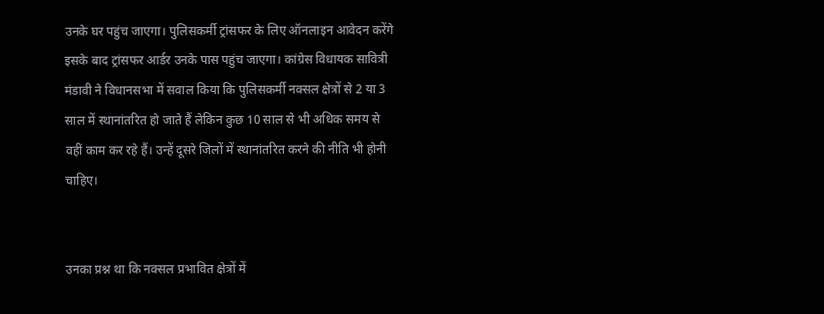उनके घर पहुंच जाएगा। पुलिसकर्मी ट्रांसफर के लिए ऑनलाइन आवेदन करेंगे इसके बाद ट्रांसफर आर्डर उनके पास पहुंच जाएगा। कांग्रेस विधायक सावित्री मंडावी ने विधानसभा में सवाल किया कि पुलिसकर्मी नक्सल क्षेत्रों से 2 या 3 साल में स्थानांतरित हो जाते हैं लेकिन कुछ 10 साल से भी अधिक समय से वहीं काम कर रहे हैं। उन्हें दूसरे जिलों में स्थानांतरित करने की नीति भी होनी चाहिए।


उनका प्रश्न था कि नक्सल प्रभावित क्षेत्रों में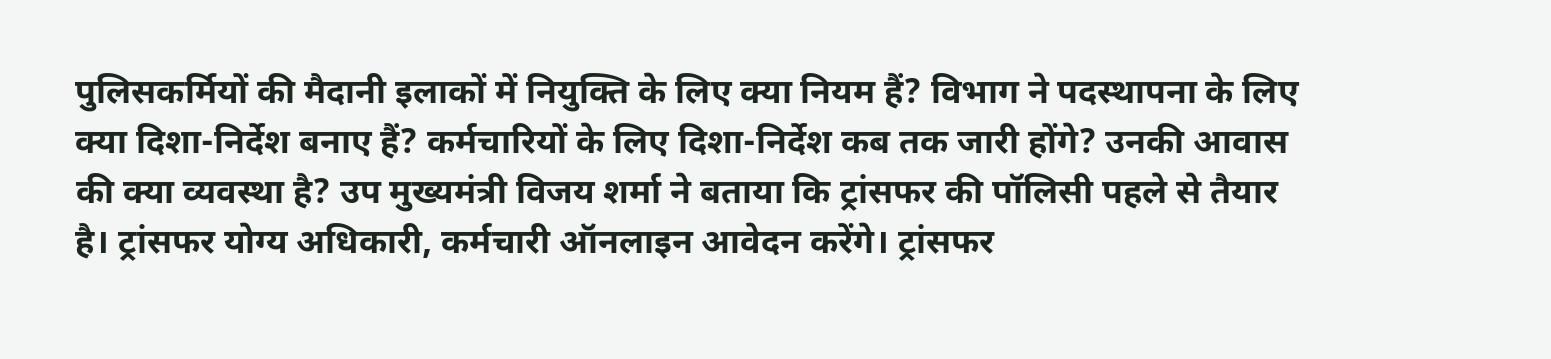पुलिसकर्मियों की मैदानी इलाकों में नियुक्ति के लिए क्या नियम हैं? विभाग ने पदस्थापना के लिए क्या दिशा-निर्देश बनाए हैं? कर्मचारियों के लिए दिशा-निर्देश कब तक जारी होंगे? उनकी आवास की क्या व्यवस्था है? उप मुख्यमंत्री विजय शर्मा ने बताया कि ट्रांसफर की पॉलिसी पहले से तैयार है। ट्रांसफर योग्य अधिकारी, कर्मचारी ऑनलाइन आवेदन करेंगे। ट्रांसफर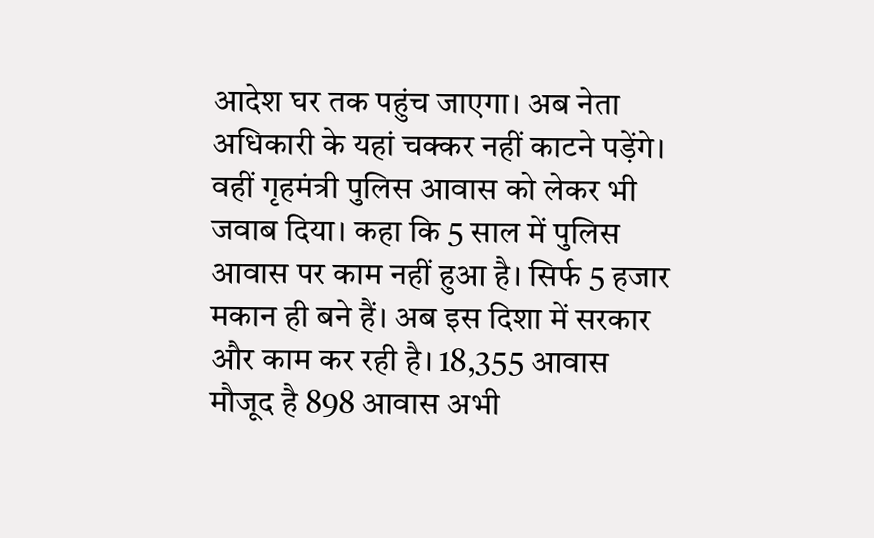आदेश घर तक पहुंच जाएगा। अब नेता अधिकारी के यहां चक्कर नहीं काटने पड़ेंगे। वहीं गृहमंत्री पुलिस आवास को लेकर भी जवाब दिया। कहा कि 5 साल में पुलिस आवास पर काम नहीं हुआ है। सिर्फ 5 हजार मकान ही बने हैं। अब इस दिशा में सरकार और काम कर रही है। 18,355 आवास मौजूद है 898 आवास अभी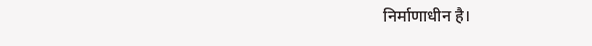निर्माणाधीन है।